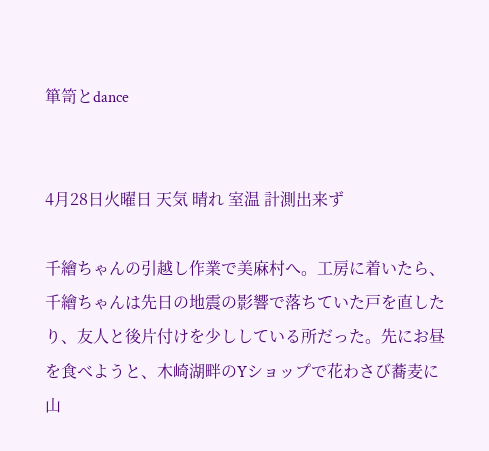箪笥とdance


4月28日火曜日 天気 晴れ 室温 計測出来ず

千繪ちゃんの引越し作業で美麻村へ。工房に着いたら、千繪ちゃんは先日の地震の影響で落ちていた戸を直したり、友人と後片付けを少ししている所だった。先にお昼を食べようと、木崎湖畔のYショップで花わさび蕎麦に山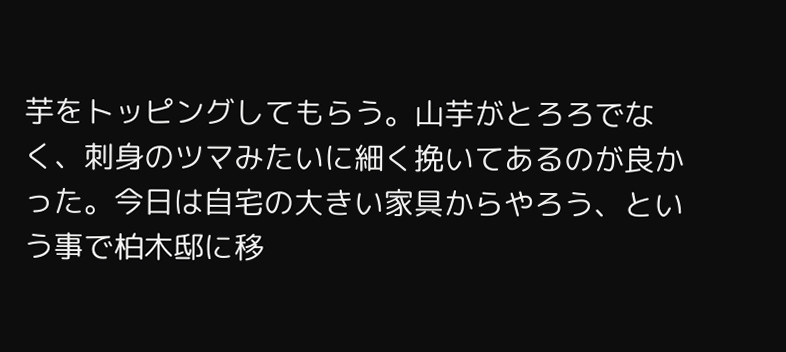芋をトッピングしてもらう。山芋がとろろでなく、刺身のツマみたいに細く挽いてあるのが良かった。今日は自宅の大きい家具からやろう、という事で柏木邸に移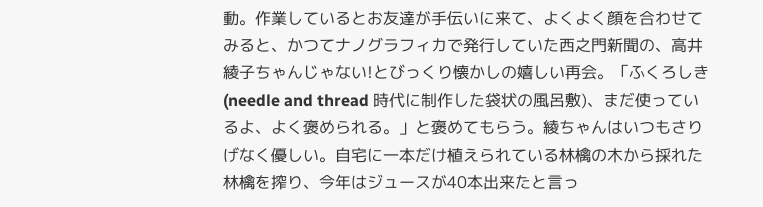動。作業しているとお友達が手伝いに来て、よくよく顔を合わせてみると、かつてナノグラフィカで発行していた西之門新聞の、高井綾子ちゃんじゃない!とびっくり懐かしの嬉しい再会。「ふくろしき(needle and thread 時代に制作した袋状の風呂敷)、まだ使っているよ、よく褒められる。」と褒めてもらう。綾ちゃんはいつもさりげなく優しい。自宅に一本だけ植えられている林檎の木から採れた林檎を搾り、今年はジュースが40本出来たと言っ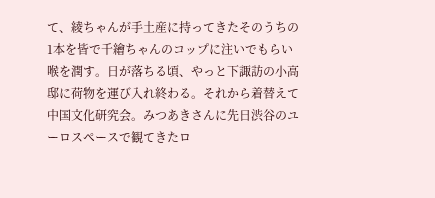て、綾ちゃんが手土産に持ってきたそのうちの1本を皆で千繪ちゃんのコップに注いでもらい喉を潤す。日が落ちる頃、やっと下諏訪の小高邸に荷物を運び入れ終わる。それから着替えて中国文化研究会。みつあきさんに先日渋谷のユーロスペースで観てきたロ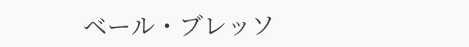ベール・ブレッソ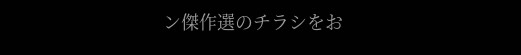ン傑作選のチラシをお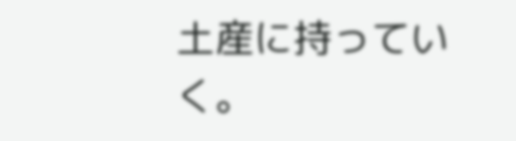土産に持っていく。